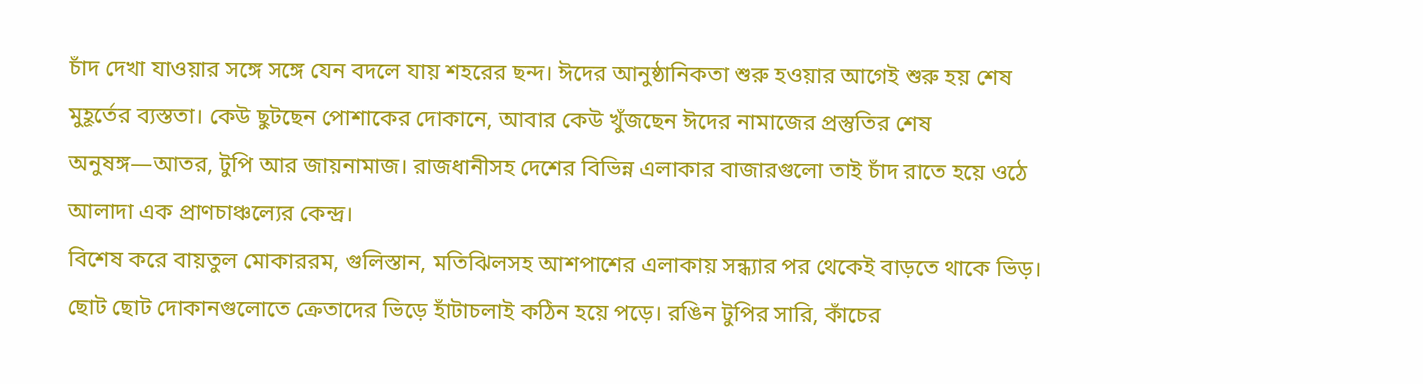চাঁদ দেখা যাওয়ার সঙ্গে সঙ্গে যেন বদলে যায় শহরের ছন্দ। ঈদের আনুষ্ঠানিকতা শুরু হওয়ার আগেই শুরু হয় শেষ মুহূর্তের ব্যস্ততা। কেউ ছুটছেন পোশাকের দোকানে, আবার কেউ খুঁজছেন ঈদের নামাজের প্রস্তুতির শেষ অনুষঙ্গ—আতর, টুপি আর জায়নামাজ। রাজধানীসহ দেশের বিভিন্ন এলাকার বাজারগুলো তাই চাঁদ রাতে হয়ে ওঠে আলাদা এক প্রাণচাঞ্চল্যের কেন্দ্র।
বিশেষ করে বায়তুল মোকাররম, গুলিস্তান, মতিঝিলসহ আশপাশের এলাকায় সন্ধ্যার পর থেকেই বাড়তে থাকে ভিড়। ছোট ছোট দোকানগুলোতে ক্রেতাদের ভিড়ে হাঁটাচলাই কঠিন হয়ে পড়ে। রঙিন টুপির সারি, কাঁচের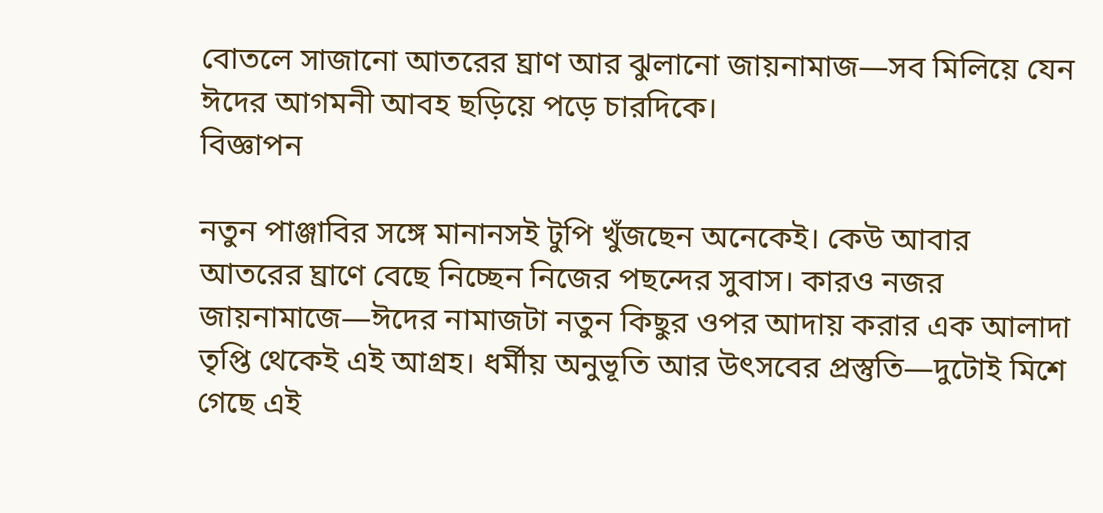বোতলে সাজানো আতরের ঘ্রাণ আর ঝুলানো জায়নামাজ—সব মিলিয়ে যেন ঈদের আগমনী আবহ ছড়িয়ে পড়ে চারদিকে।
বিজ্ঞাপন

নতুন পাঞ্জাবির সঙ্গে মানানসই টুপি খুঁজছেন অনেকেই। কেউ আবার আতরের ঘ্রাণে বেছে নিচ্ছেন নিজের পছন্দের সুবাস। কারও নজর জায়নামাজে—ঈদের নামাজটা নতুন কিছুর ওপর আদায় করার এক আলাদা তৃপ্তি থেকেই এই আগ্রহ। ধর্মীয় অনুভূতি আর উৎসবের প্রস্তুতি—দুটোই মিশে গেছে এই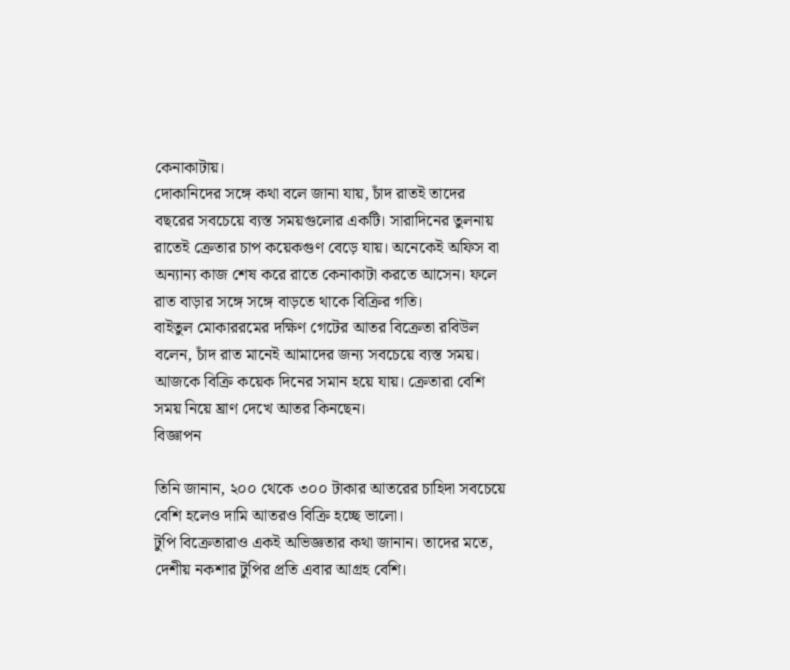কেনাকাটায়।
দোকানিদের সঙ্গে কথা বলে জানা যায়, চাঁদ রাতই তাদের বছরের সবচেয়ে ব্যস্ত সময়গুলোর একটি। সারাদিনের তুলনায় রাতেই ক্রেতার চাপ কয়েকগুণ বেড়ে যায়। অনেকেই অফিস বা অন্যান্য কাজ শেষ করে রাতে কেনাকাটা করতে আসেন। ফলে রাত বাড়ার সঙ্গে সঙ্গে বাড়তে থাকে বিক্রির গতি।
বাইতুল মোকাররমের দক্ষিণ গেটের আতর বিক্রেতা রবিউল বলেন, চাঁদ রাত মানেই আমাদের জন্য সবচেয়ে ব্যস্ত সময়। আজকে বিক্রি কয়েক দিনের সমান হয়ে যায়। ক্রেতারা বেশি সময় নিয়ে ঘ্রাণ দেখে আতর কিনছেন।
বিজ্ঞাপন

তিনি জানান, ২০০ থেকে ৩০০ টাকার আতরের চাহিদা সবচেয়ে বেশি হলেও দামি আতরও বিক্রি হচ্ছে ভালো।
টুপি বিক্রেতারাও একই অভিজ্ঞতার কথা জানান। তাদের মতে, দেশীয় নকশার টুপির প্রতি এবার আগ্রহ বেশি।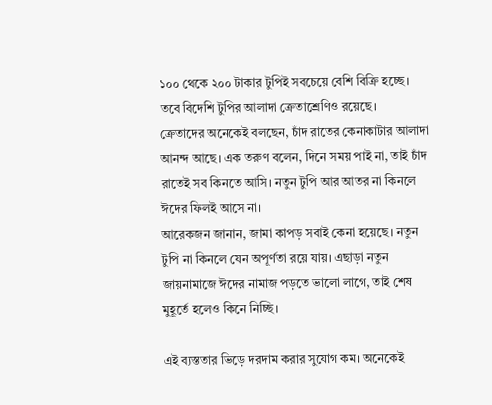১০০ থেকে ২০০ টাকার টুপিই সবচেয়ে বেশি বিক্রি হচ্ছে। তবে বিদেশি টুপির আলাদা ক্রেতাশ্রেণিও রয়েছে।
ক্রেতাদের অনেকেই বলছেন, চাঁদ রাতের কেনাকাটার আলাদা আনন্দ আছে। এক তরুণ বলেন, দিনে সময় পাই না, তাই চাঁদ রাতেই সব কিনতে আসি। নতুন টুপি আর আতর না কিনলে ঈদের ফিলই আসে না।
আরেকজন জানান, জামা কাপড় সবাই কেনা হয়েছে। নতুন টুপি না কিনলে যেন অপূর্ণতা রয়ে যায়। এছাড়া নতুন জায়নামাজে ঈদের নামাজ পড়তে ভালো লাগে, তাই শেষ মুহূর্তে হলেও কিনে নিচ্ছি।

এই ব্যস্ততার ভিড়ে দরদাম করার সুযোগ কম। অনেকেই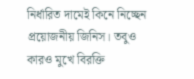নির্ধারিত দামেই কিনে নিচ্ছেন প্রয়োজনীয় জিনিস। তবুও কারও মুখে বিরক্তি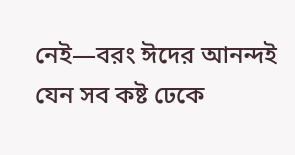নেই—বরং ঈদের আনন্দই যেন সব কষ্ট ঢেকে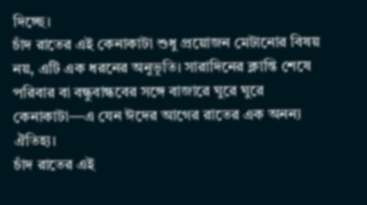দিচ্ছে।
চাঁদ রাতের এই কেনাকাটা শুধু প্রয়োজন মেটানোর বিষয় নয়, এটি এক ধরনের অনুভূতি। সারাদিনের ক্লান্তি শেষে পরিবার বা বন্ধুবান্ধবের সঙ্গে বাজারে ঘুরে ঘুরে কেনাকাটা—এ যেন ঈদের আগের রাতের এক অনন্য ঐতিহ্য।
চাঁদ রাতের এই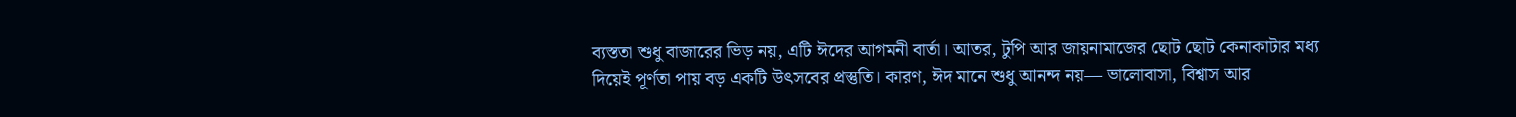ব্যস্ততা শুধু বাজারের ভিড় নয়, এটি ঈদের আগমনী বার্তা। আতর, টুপি আর জায়নামাজের ছোট ছোট কেনাকাটার মধ্য দিয়েই পূর্ণতা পায় বড় একটি উৎসবের প্রস্তুতি। কারণ, ঈদ মানে শুধু আনন্দ নয়— ভালোবাসা, বিশ্বাস আর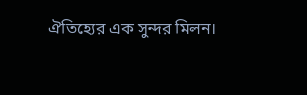ঐতিহ্যের এক সুন্দর মিলন।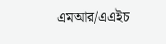এমআর/এএইচ